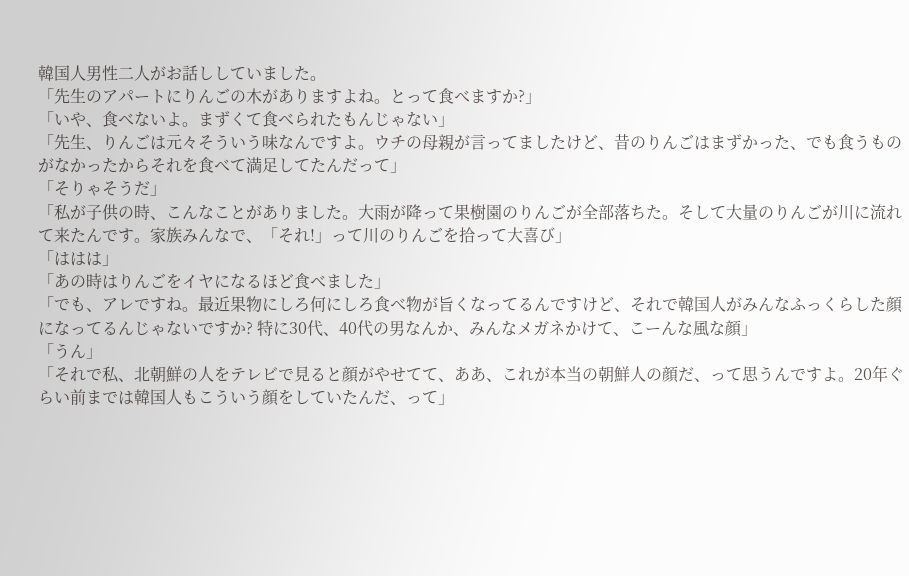韓国人男性二人がお話ししていました。
「先生のアパートにりんごの木がありますよね。とって食べますか?」
「いや、食べないよ。まずくて食べられたもんじゃない」
「先生、りんごは元々そういう味なんですよ。ウチの母親が言ってましたけど、昔のりんごはまずかった、でも食うものがなかったからそれを食べて満足してたんだって」
「そりゃそうだ」
「私が子供の時、こんなことがありました。大雨が降って果樹園のりんごが全部落ちた。そして大量のりんごが川に流れて来たんです。家族みんなで、「それ!」って川のりんごを拾って大喜び」
「ははは」
「あの時はりんごをイヤになるほど食べました」
「でも、アレですね。最近果物にしろ何にしろ食べ物が旨くなってるんですけど、それで韓国人がみんなふっくらした顔になってるんじゃないですか? 特に30代、40代の男なんか、みんなメガネかけて、こーんな風な顔」
「うん」
「それで私、北朝鮮の人をテレビで見ると顔がやせてて、ああ、これが本当の朝鮮人の顔だ、って思うんですよ。20年ぐらい前までは韓国人もこういう顔をしていたんだ、って」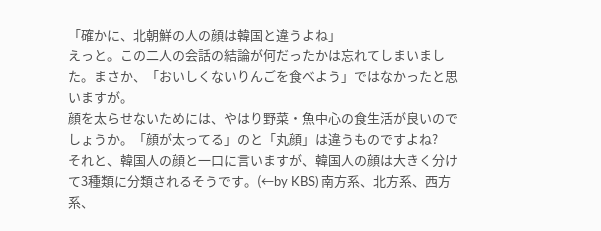「確かに、北朝鮮の人の顔は韓国と違うよね」
えっと。この二人の会話の結論が何だったかは忘れてしまいました。まさか、「おいしくないりんごを食べよう」ではなかったと思いますが。
顔を太らせないためには、やはり野菜・魚中心の食生活が良いのでしょうか。「顔が太ってる」のと「丸顔」は違うものですよね?
それと、韓国人の顔と一口に言いますが、韓国人の顔は大きく分けて3種類に分類されるそうです。(←by KBS) 南方系、北方系、西方系、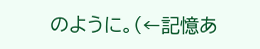のように。(←記憶あ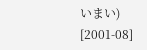いまい)
[2001-08]